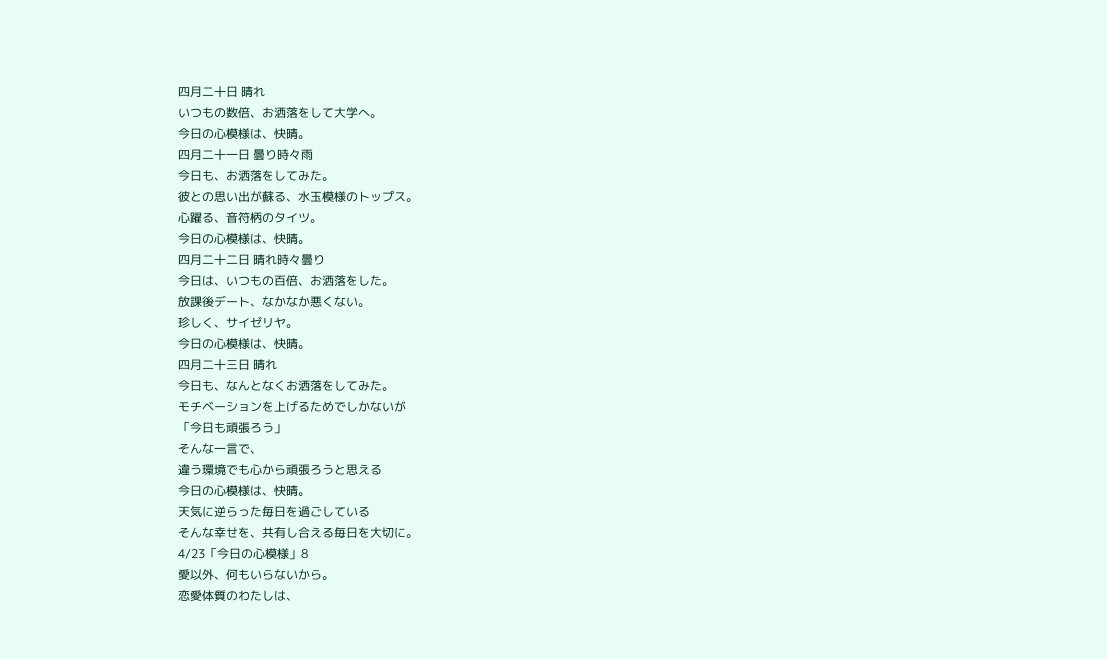四月二十日 晴れ
いつもの数倍、お洒落をして大学へ。
今日の心模様は、快晴。
四月二十一日 曇り時々雨
今日も、お洒落をしてみた。
彼との思い出が蘇る、水玉模様のトップス。
心躍る、音符柄のタイツ。
今日の心模様は、快晴。
四月二十二日 晴れ時々曇り
今日は、いつもの百倍、お洒落をした。
放課後デート、なかなか悪くない。
珍しく、サイゼリヤ。
今日の心模様は、快晴。
四月二十三日 晴れ
今日も、なんとなくお洒落をしてみた。
モチベーションを上げるためでしかないが
「今日も頑張ろう」
そんな一言で、
違う環境でも心から頑張ろうと思える
今日の心模様は、快晴。
天気に逆らった毎日を過ごしている
そんな幸せを、共有し合える毎日を大切に。
4/23「今日の心模様」8
愛以外、何もいらないから。
恋愛体質のわたしは、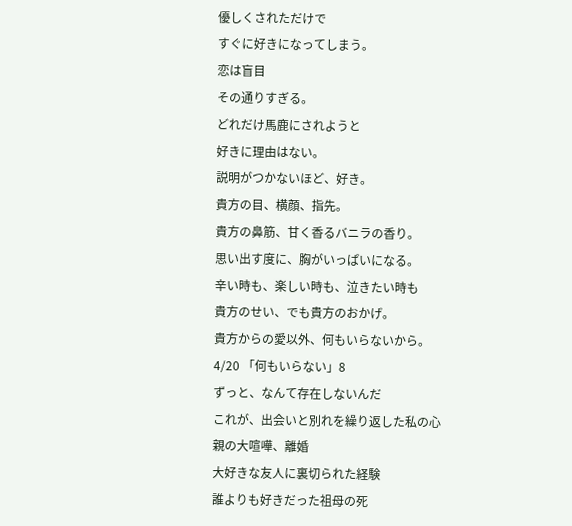優しくされただけで
すぐに好きになってしまう。
恋は盲目
その通りすぎる。
どれだけ馬鹿にされようと
好きに理由はない。
説明がつかないほど、好き。
貴方の目、横顔、指先。
貴方の鼻筋、甘く香るバニラの香り。
思い出す度に、胸がいっぱいになる。
辛い時も、楽しい時も、泣きたい時も
貴方のせい、でも貴方のおかげ。
貴方からの愛以外、何もいらないから。
4/20 「何もいらない」8
ずっと、なんて存在しないんだ
これが、出会いと別れを繰り返した私の心
親の大喧嘩、離婚
大好きな友人に裏切られた経験
誰よりも好きだった祖母の死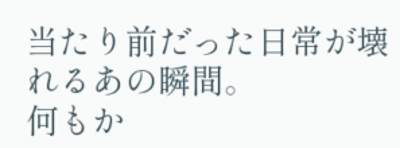当たり前だった日常が壊れるあの瞬間。
何もか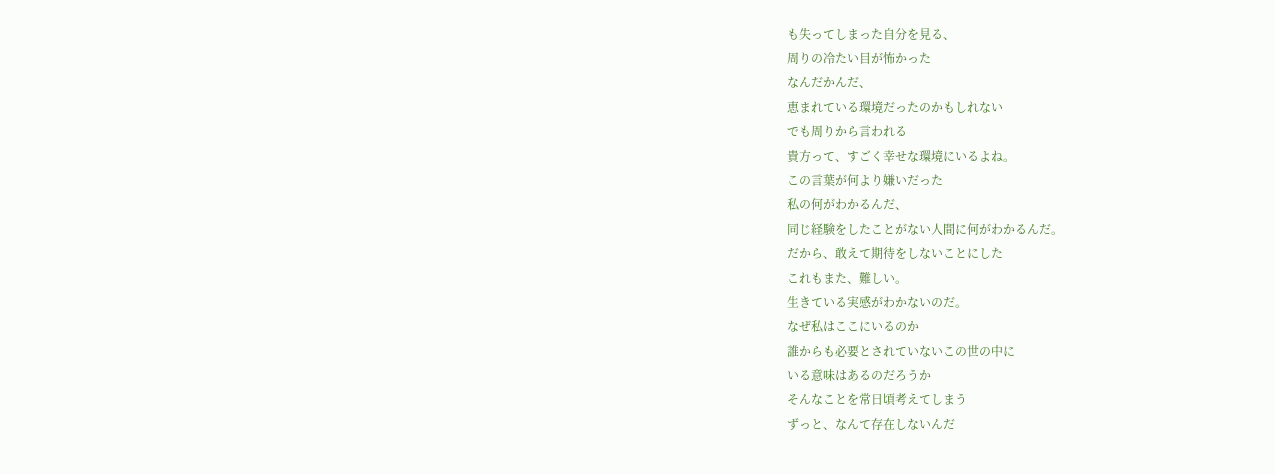も失ってしまった自分を見る、
周りの冷たい目が怖かった
なんだかんだ、
恵まれている環境だったのかもしれない
でも周りから言われる
貴方って、すごく幸せな環境にいるよね。
この言葉が何より嫌いだった
私の何がわかるんだ、
同じ経験をしたことがない人間に何がわかるんだ。
だから、敢えて期待をしないことにした
これもまた、難しい。
生きている実感がわかないのだ。
なぜ私はここにいるのか
誰からも必要とされていないこの世の中に
いる意味はあるのだろうか
そんなことを常日頃考えてしまう
ずっと、なんて存在しないんだ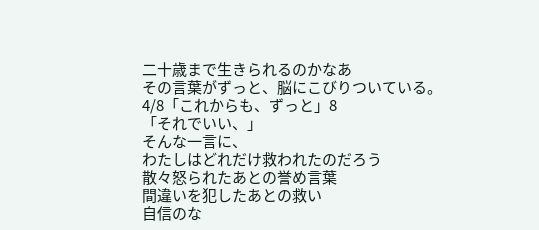二十歳まで生きられるのかなあ
その言葉がずっと、脳にこびりついている。
4/8「これからも、ずっと」8
「それでいい、」
そんな一言に、
わたしはどれだけ救われたのだろう
散々怒られたあとの誉め言葉
間違いを犯したあとの救い
自信のな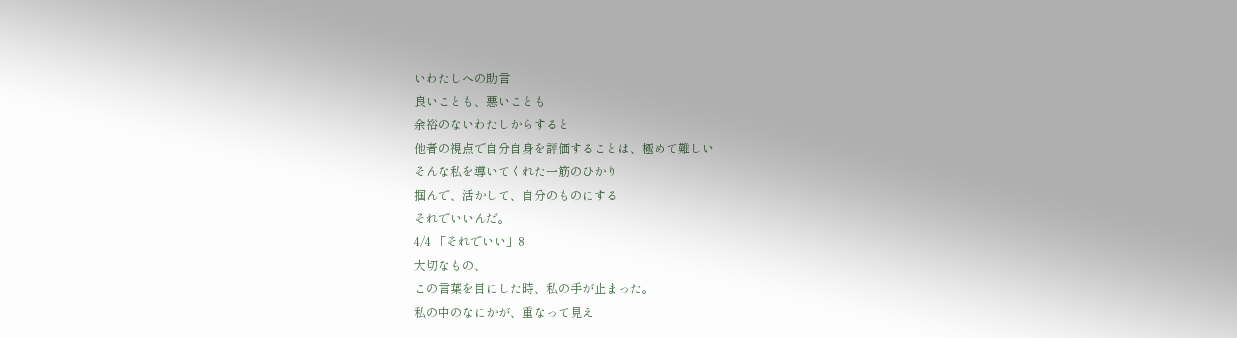いわたしへの助言
良いことも、悪いことも
余裕のないわたしからすると
他者の視点で自分自身を評価することは、極めて難しい
そんな私を導いてくれた一筋のひかり
掴んで、活かして、自分のものにする
それでいいんだ。
4/4 「それでいい」8
大切なもの、
この言葉を目にした時、私の手が止まった。
私の中のなにかが、重なって見え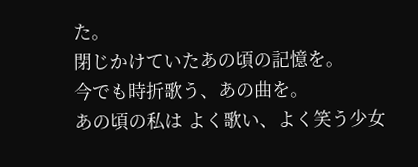た。
閉じかけていたあの頃の記憶を。
今でも時折歌う、あの曲を。
あの頃の私は よく歌い、よく笑う少女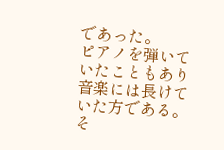であった。
ピアノを弾いていたこともあり
音楽には長けていた方である。
そ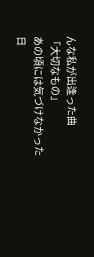んな私が出逢った曲
「大切なもの」
あの頃には気づけなかった
日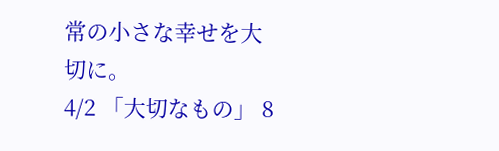常の小さな幸せを大切に。
4/2 「大切なもの」 8